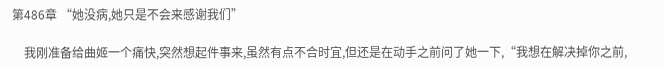第486章 “她没病,她只是不会来感谢我们”

    我刚准备给曲姬一个痛快,突然想起件事来,虽然有点不合时宜,但还是在动手之前问了她一下,“我想在解决掉你之前,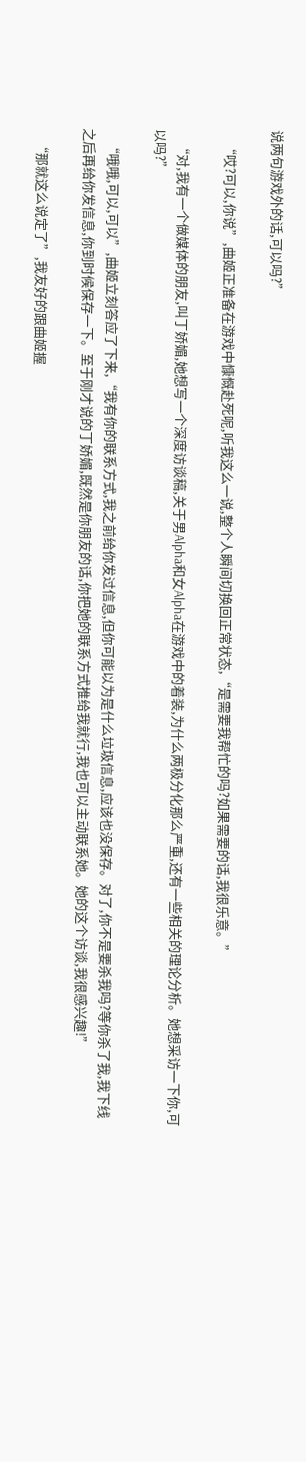说两句游戏外的话,可以吗?”

    “哎?可以,你说”,曲姬正准备在游戏中慷慨赴死呢,听我这么一说,整个人瞬间切换回正常状态,“是需要我帮忙的吗?如果需要的话,我很乐意。”

    “对,我有一个做媒体的朋友,叫丁娇媚,她想写一个深度访谈稿,关于男Alpha和女Alpha在游戏中的着装,为什么两极分化那么严重,还有一些相关的理论分析。她想采访一下你,可以吗?”

    “哦哦,可以,可以”,曲姬立刻答应了下来,“我有你的联系方式,我之前给你发过信息,但你可能以为是什么垃圾信息,应该也没保存。对了,你不是要杀我吗?等你杀了我,我下线之后再给你发信息,你到时候保存一下。至于刚才说的丁娇媚,既然是你朋友的话,你把她的联系方式推给我就行,我也可以主动联系她。她的这个访谈,我很感兴趣!”

    “那就这么说定了”,我友好的跟曲姬握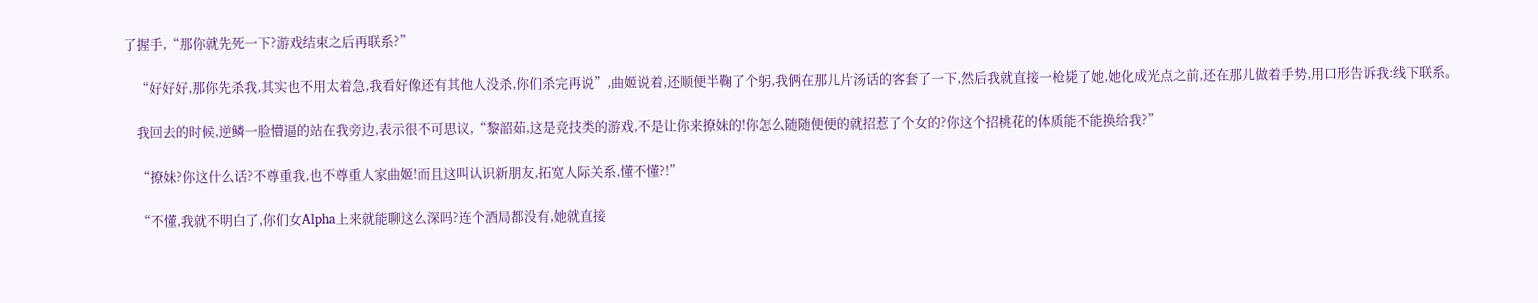了握手,“那你就先死一下?游戏结束之后再联系?”

    “好好好,那你先杀我,其实也不用太着急,我看好像还有其他人没杀,你们杀完再说”,曲姬说着,还顺便半鞠了个躬,我俩在那儿片汤话的客套了一下,然后我就直接一枪毙了她,她化成光点之前,还在那儿做着手势,用口形告诉我:线下联系。

    我回去的时候,逆鳞一脸懵逼的站在我旁边,表示很不可思议,“黎韶茹,这是竞技类的游戏,不是让你来撩妹的!你怎么随随便便的就招惹了个女的?你这个招桃花的体质能不能换给我?”

    “撩妹?你这什么话?不尊重我,也不尊重人家曲姬!而且这叫认识新朋友,拓宽人际关系,懂不懂?!”

    “不懂,我就不明白了,你们女Alpha上来就能聊这么深吗?连个酒局都没有,她就直接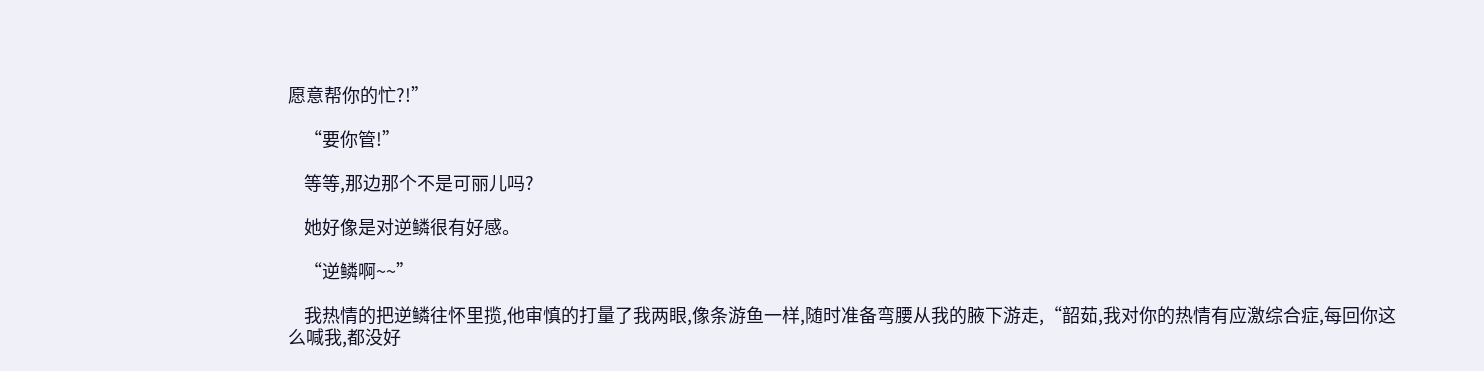愿意帮你的忙?!”

    “要你管!”

    等等,那边那个不是可丽儿吗?

    她好像是对逆鳞很有好感。

    “逆鳞啊~~”

    我热情的把逆鳞往怀里揽,他审慎的打量了我两眼,像条游鱼一样,随时准备弯腰从我的腋下游走,“韶茹,我对你的热情有应激综合症,每回你这么喊我,都没好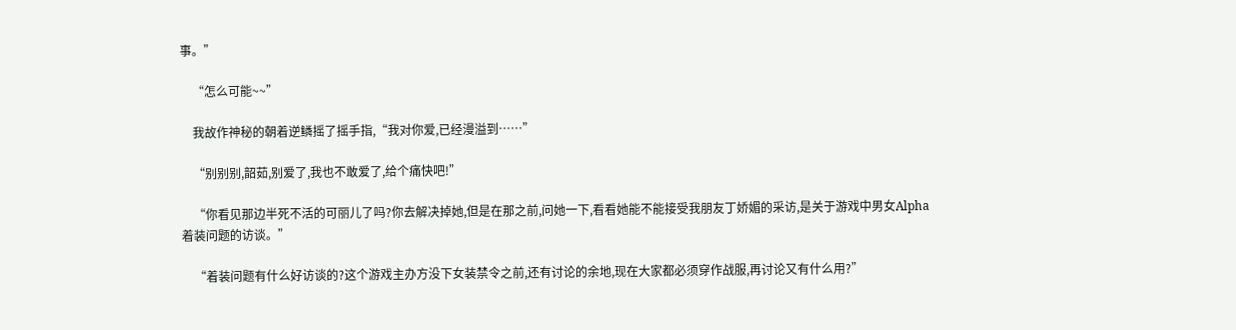事。”

    “怎么可能~~”

    我故作神秘的朝着逆鳞摇了摇手指,“我对你爱,已经漫溢到……”

    “别别别,韶茹,别爱了,我也不敢爱了,给个痛快吧!”

    “你看见那边半死不活的可丽儿了吗?你去解决掉她,但是在那之前,问她一下,看看她能不能接受我朋友丁娇媚的采访,是关于游戏中男女Alpha着装问题的访谈。”

    “着装问题有什么好访谈的?这个游戏主办方没下女装禁令之前,还有讨论的余地,现在大家都必须穿作战服,再讨论又有什么用?”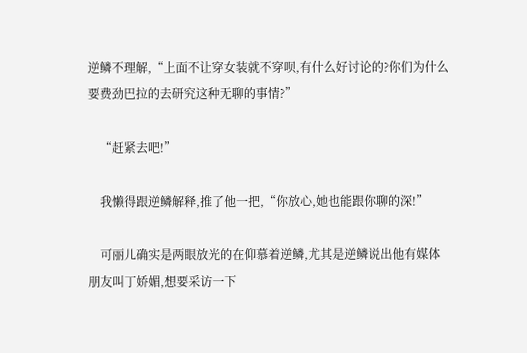逆鳞不理解,“上面不让穿女装就不穿呗,有什么好讨论的?你们为什么要费劲巴拉的去研究这种无聊的事情?”

    “赶紧去吧!”

    我懒得跟逆鳞解释,推了他一把,“你放心,她也能跟你聊的深!”

    可丽儿确实是两眼放光的在仰慕着逆鳞,尤其是逆鳞说出他有媒体朋友叫丁娇媚,想要采访一下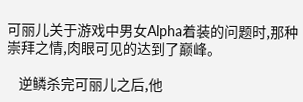可丽儿关于游戏中男女Alpha着装的问题时,那种崇拜之情,肉眼可见的达到了巅峰。

    逆鳞杀完可丽儿之后,他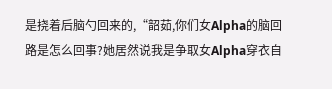是挠着后脑勺回来的,“韶茹,你们女Alpha的脑回路是怎么回事?她居然说我是争取女Alpha穿衣自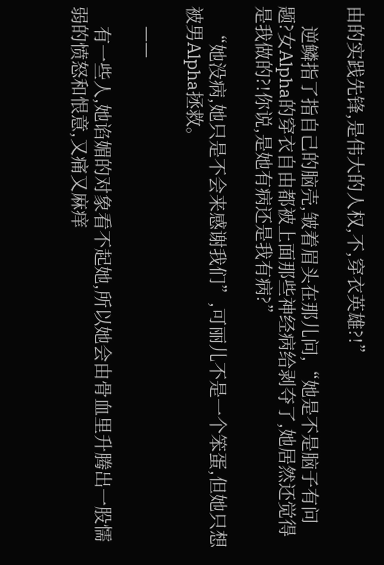由的实践先锋,是伟大的人权,不,穿衣英雄?!”

    逆鳞指了指自己的脑壳,皱着眉头在那儿问,“她是不是脑子有问题?女Alpha的穿衣自由都被上面那些神经病给剥夺了,她居然还觉得是我做的?!你说,是她有病还是我有病?”

    “她没病,她只是不会来感谢我们”,可丽儿不是一个笨蛋,但她只想被男Alpha拯救。

    ——

    有一些人,她谄媚的对象看不起她,所以她会由骨血里升腾出一股懦弱的愤怒和恨意,又痛又麻痒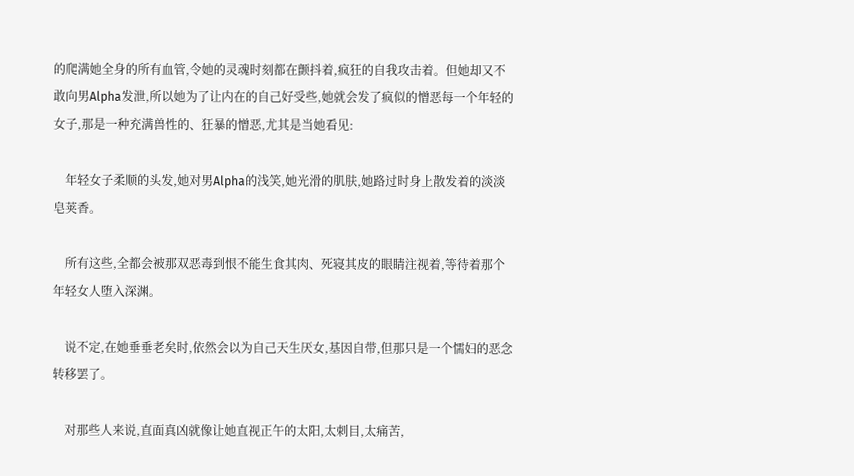的爬满她全身的所有血管,令她的灵魂时刻都在颤抖着,疯狂的自我攻击着。但她却又不敢向男Alpha发泄,所以她为了让内在的自己好受些,她就会发了疯似的憎恶每一个年轻的女子,那是一种充满兽性的、狂暴的憎恶,尤其是当她看见:

    年轻女子柔顺的头发,她对男Alpha的浅笑,她光滑的肌肤,她路过时身上散发着的淡淡皂荚香。

    所有这些,全都会被那双恶毒到恨不能生食其肉、死寝其皮的眼睛注视着,等待着那个年轻女人堕入深渊。

    说不定,在她垂垂老矣时,依然会以为自己天生厌女,基因自带,但那只是一个懦妇的恶念转移罢了。

    对那些人来说,直面真凶就像让她直视正午的太阳,太刺目,太痛苦,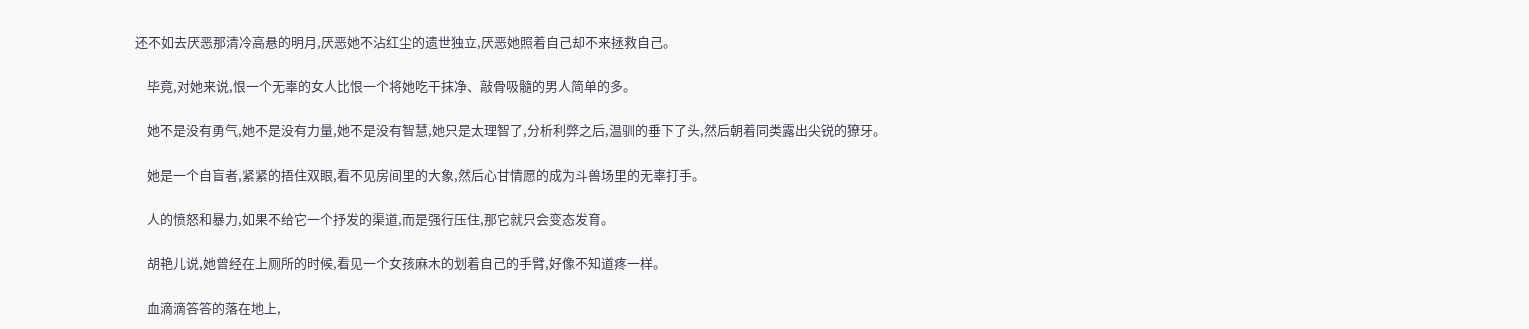还不如去厌恶那清冷高悬的明月,厌恶她不沾红尘的遗世独立,厌恶她照着自己却不来拯救自己。

    毕竟,对她来说,恨一个无辜的女人比恨一个将她吃干抹净、敲骨吸髓的男人简单的多。

    她不是没有勇气,她不是没有力量,她不是没有智慧,她只是太理智了,分析利弊之后,温驯的垂下了头,然后朝着同类露出尖锐的獠牙。

    她是一个自盲者,紧紧的捂住双眼,看不见房间里的大象,然后心甘情愿的成为斗兽场里的无辜打手。

    人的愤怒和暴力,如果不给它一个抒发的渠道,而是强行压住,那它就只会变态发育。

    胡艳儿说,她曾经在上厕所的时候,看见一个女孩麻木的划着自己的手臂,好像不知道疼一样。

    血滴滴答答的落在地上,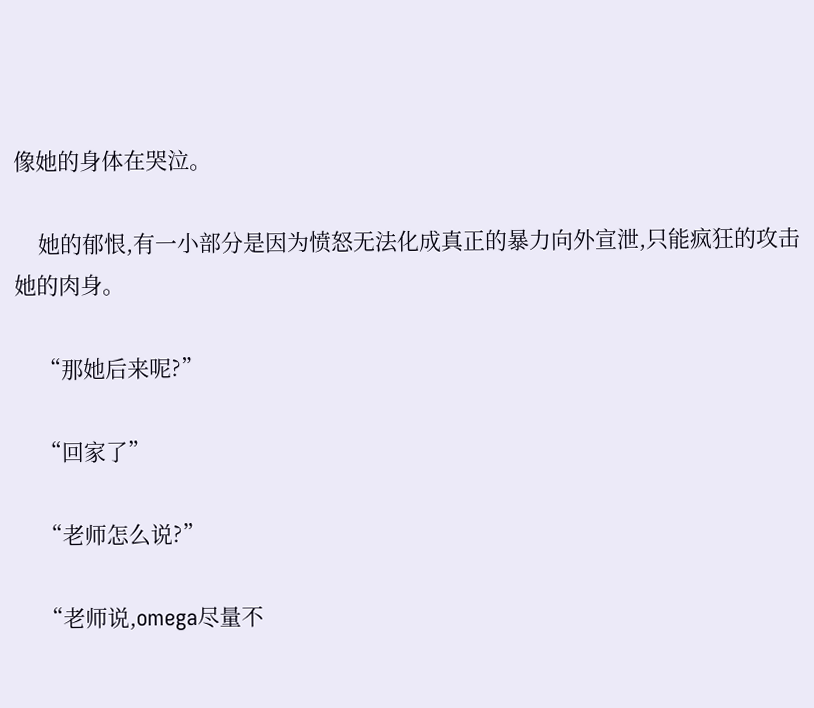像她的身体在哭泣。

    她的郁恨,有一小部分是因为愤怒无法化成真正的暴力向外宣泄,只能疯狂的攻击她的肉身。

    “那她后来呢?”

    “回家了”

    “老师怎么说?”

    “老师说,omega尽量不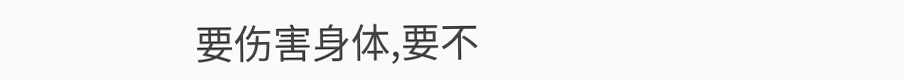要伤害身体,要不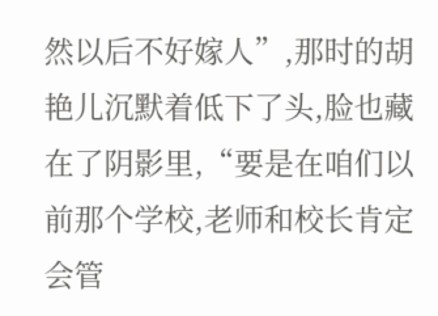然以后不好嫁人”,那时的胡艳儿沉默着低下了头,脸也藏在了阴影里,“要是在咱们以前那个学校,老师和校长肯定会管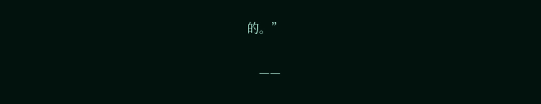的。”

    ——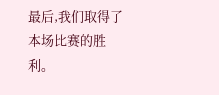最后,我们取得了本场比赛的胜利。